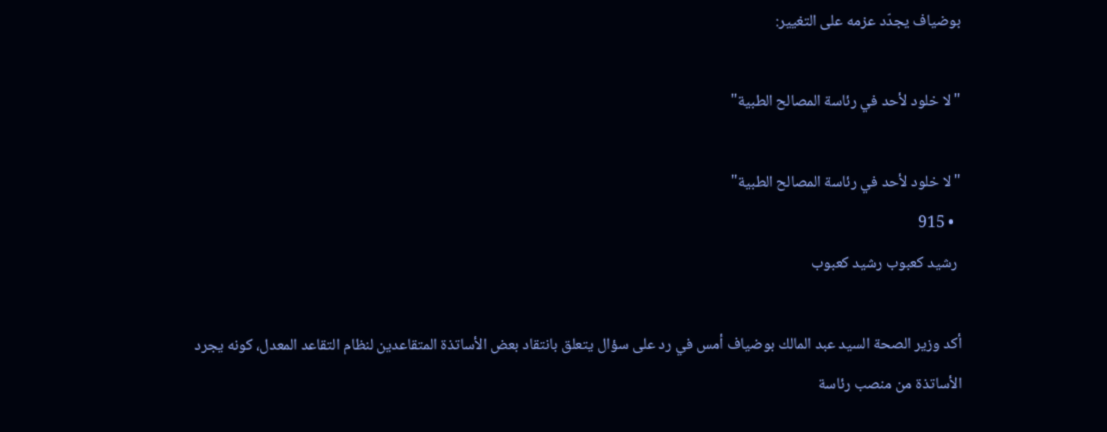بوضياف يجدّد عزمه على التغيير:

"لا خلود لأحد في رئاسة المصالح الطبية"

"لا خلود لأحد في رئاسة المصالح الطبية"
  • 915
 رشيد كعبوب رشيد كعبوب

أكد وزير الصحة السيد عبد المالك بوضياف أمس في رد على سؤال يتعلق بانتقاد بعض الأساتذة المتقاعدين لنظام التقاعد المعدل، كونه يجرد الأساتذة من منصب رئاسة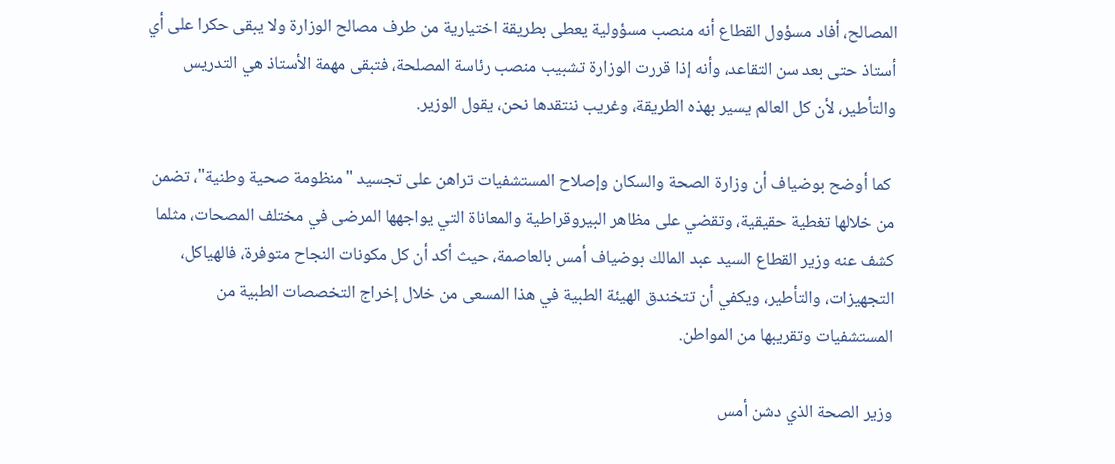المصالح، أفاد مسؤول القطاع أنه منصب مسؤولية يعطى بطريقة اختيارية من طرف مصالح الوزارة ولا يبقى حكرا على أي أستاذ حتى بعد سن التقاعد، وأنه إذا قررت الوزارة تشبيب منصب رئاسة المصلحة، فتبقى مهمة الأستاذ هي التدريس والتأطير، لأن كل العالم يسير بهذه الطريقة، وغريب ننتقدها نحن، يقول الوزير.

 كما أوضح بوضياف أن وزارة الصحة والسكان وإصلاح المستشفيات تراهن على تجسيد "منظومة صحية وطنية"، تضمن من خلالها تغطية حقيقية، وتقضي على مظاهر البيروقراطية والمعاناة التي يواجهها المرضى في مختلف المصحات، مثلما كشف عنه وزير القطاع السيد عبد المالك بوضياف أمس بالعاصمة، حيث أكد أن كل مكونات النجاح متوفرة، فالهياكل، التجهيزات، والتأطير، ويكفي أن تتخندق الهيئة الطبية في هذا المسعى من خلال إخراج التخصصات الطبية من المستشفيات وتقريبها من المواطن.

وزير الصحة الذي دشن أمس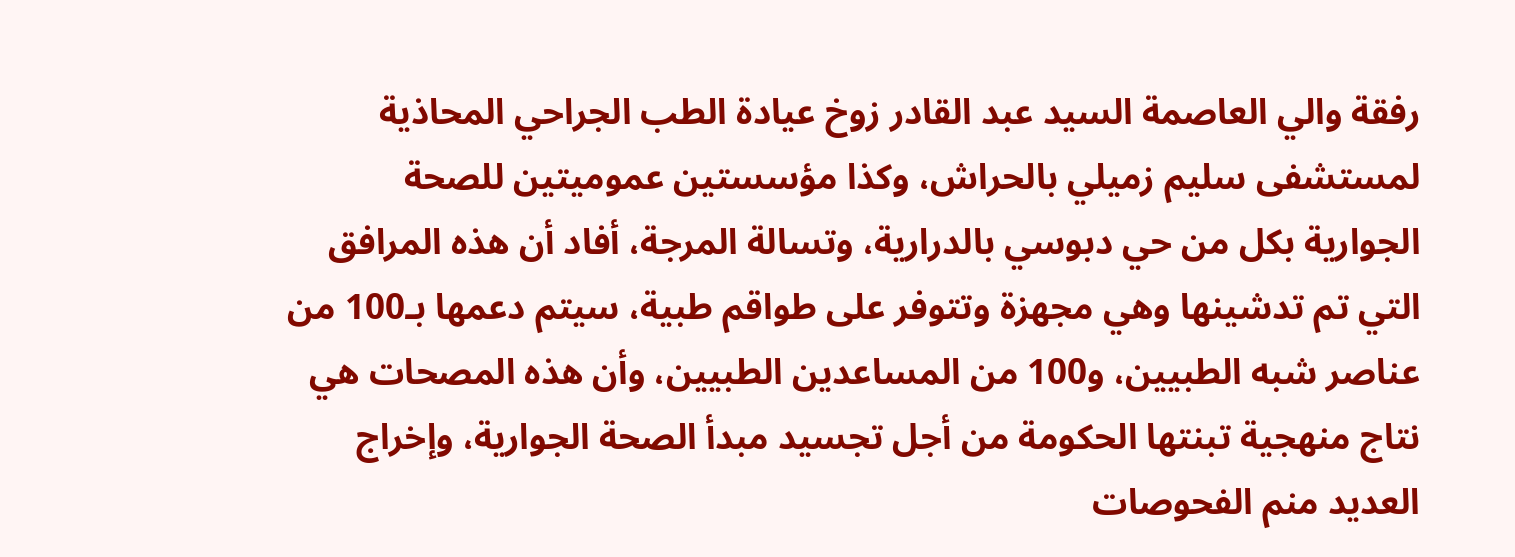رفقة والي العاصمة السيد عبد القادر زوخ عيادة الطب الجراحي المحاذية لمستشفى سليم زميلي بالحراش، وكذا مؤسستين عموميتين للصحة الجوارية بكل من حي دبوسي بالدرارية، وتسالة المرجة، أفاد أن هذه المرافق التي تم تدشينها وهي مجهزة وتتوفر على طواقم طبية، سيتم دعمها بـ100 من عناصر شبه الطبيين، و100 من المساعدين الطبيين، وأن هذه المصحات هي نتاج منهجية تبنتها الحكومة من أجل تجسيد مبدأ الصحة الجوارية، وإخراج العديد منم الفحوصات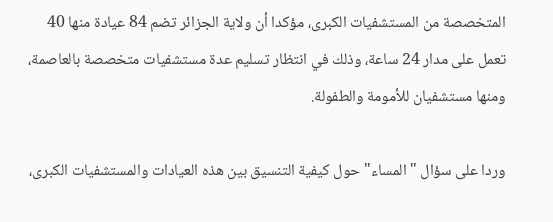المتخصصة من المستشفيات الكبرى، مؤكدا أن ولاية الجزائر تضم 84 عيادة منها 40 تعمل على مدار 24 ساعة، وذلك في انتظار تسليم عدة مستشفيات متخصصة بالعاصمة، ومنها مستشفيان للأمومة والطفولة.

وردا على سؤال "المساء" حول كيفية التنسيق بين هذه العيادات والمستشفيات الكبرى،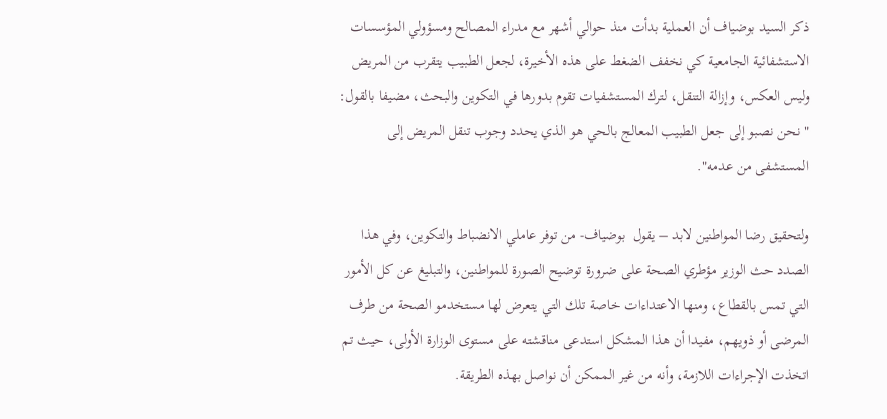ذكر السيد بوضياف أن العملية بدأت منذ حوالي أشهر مع مدراء المصالح ومسؤولي المؤسسات الاستشفائية الجامعية كي نخفف الضغط على هذه الأخيرة، لجعل الطبيب يتقرب من المريض وليس العكس، وإزالة التنقل، لترك المستشفيات تقوم بدورها في التكوين والبحث، مضيفا بالقول: " نحن نصبو إلى جعل الطبيب المعالج بالحي هو الذي يحدد وجوب تنقل المريض إلى المستشفى من عدمه".

ولتحقيق رضا المواطنين لابد – يقول  بوضياف- من توفر عاملي الانضباط والتكوين، وفي هذا الصدد حث الوزير مؤطري الصحة على ضرورة توضيح الصورة للمواطنين، والتبليغ عن كل الأمور التي تمس بالقطاع، ومنها الاعتداءات خاصة تلك التي يتعرض لها مستخدمو الصحة من طرف المرضى أو ذويهم، مفيدا أن هذا المشكل استدعى مناقشته على مستوى الوزارة الأولى، حيث تم اتخذت الإجراءات اللازمة، وأنه من غير الممكن أن نواصل بهذه الطريقة.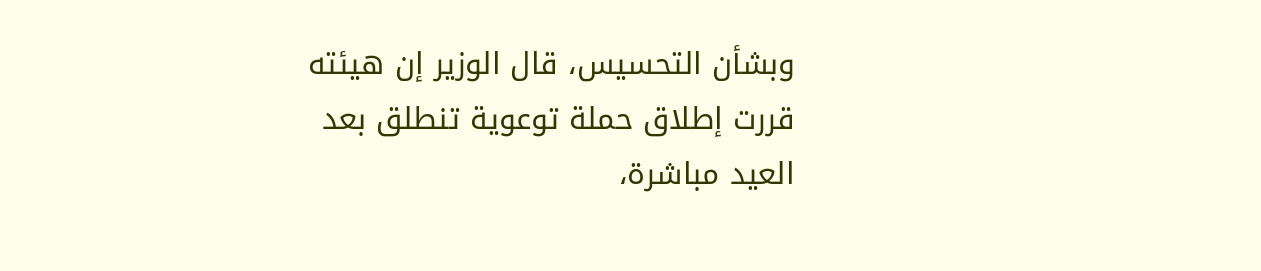وبشأن التحسيس، قال الوزير إن هيئته قررت إطلاق حملة توعوية تنطلق بعد العيد مباشرة،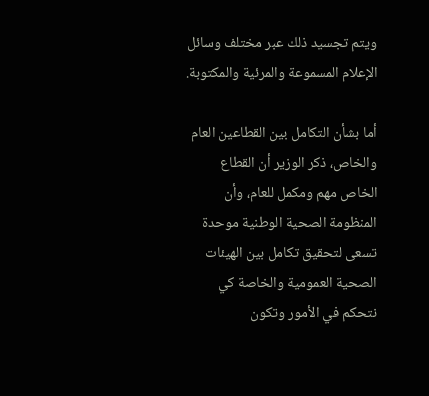ويتم تجسيد ذلك عبر مختلف وسائل الإعلام المسموعة والمرئية والمكتوبة.

أما بشأن التكامل بين القطاعين العام والخاص، ذكر الوزير أن القطاع الخاص مهم ومكمل للعام، وأن المنظومة الصحية الوطنية موحدة تسعى لتحقيق تكامل بين الهيئات الصحية العمومية والخاصة كي نتحكم في الأمور وتكون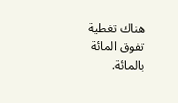هناك تغطية تفوق المائة بالمائة.